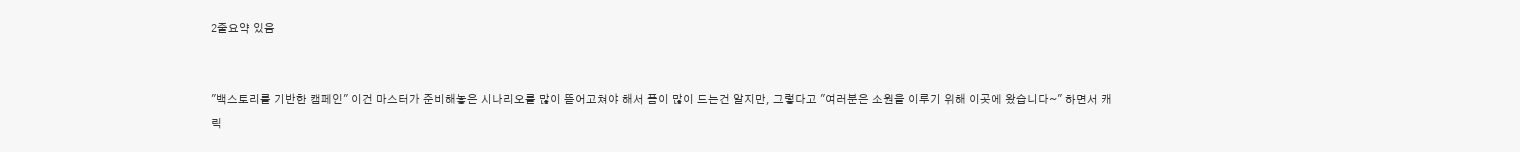2줄요약 있음


"백스토리를 기반한 캠페인" 이건 마스터가 준비해놓은 시나리오를 많이 뜯어고쳐야 해서 폼이 많이 드는건 알지만, 그렇다고 "여러분은 소원을 이루기 위해 이곳에 왔습니다~" 하면서 캐릭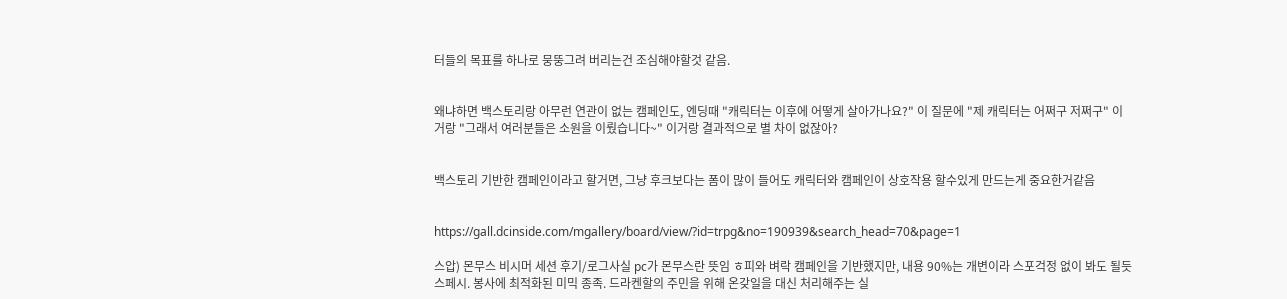터들의 목표를 하나로 뭉뚱그려 버리는건 조심해야할것 같음.


왜냐하면 백스토리랑 아무런 연관이 없는 캠페인도, 엔딩때 "캐릭터는 이후에 어떻게 살아가나요?" 이 질문에 "제 캐릭터는 어쩌구 저쩌구" 이거랑 "그래서 여러분들은 소원을 이뤘습니다~" 이거랑 결과적으로 별 차이 없잖아?


백스토리 기반한 캠페인이라고 할거면, 그냥 후크보다는 폼이 많이 들어도 캐릭터와 캠페인이 상호작용 할수있게 만드는게 중요한거같음


https://gall.dcinside.com/mgallery/board/view/?id=trpg&no=190939&search_head=70&page=1

스압) 몬무스 비시머 세션 후기/로그사실 pc가 몬무스란 뜻임 ㅎ피와 벼락 캠페인을 기반했지만, 내용 90%는 개변이라 스포걱정 없이 봐도 될듯스페시. 봉사에 최적화된 미믹 종족. 드라켄할의 주민을 위해 온갖일을 대신 처리해주는 실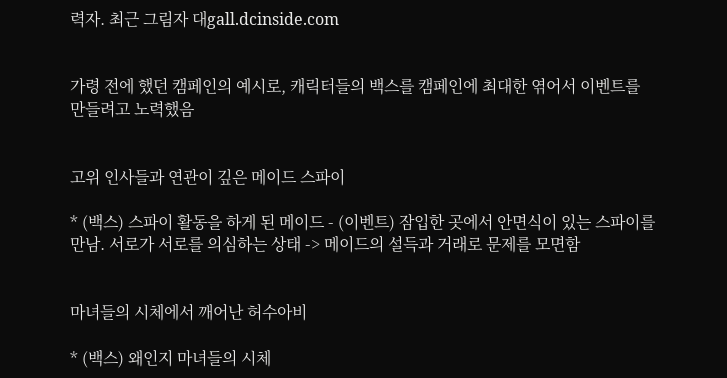력자. 최근 그림자 대gall.dcinside.com


가령 전에 했던 캠페인의 예시로, 캐릭터들의 백스를 캠페인에 최대한 엮어서 이벤트를 만들려고 노력했음


고위 인사들과 연관이 깊은 메이드 스파이

* (백스) 스파이 활동을 하게 된 메이드 - (이벤트) 잠입한 곳에서 안면식이 있는 스파이를 만남. 서로가 서로를 의심하는 상태 -> 메이드의 설득과 거래로 문제를 모면함


마녀들의 시체에서 깨어난 허수아비

* (백스) 왜인지 마녀들의 시체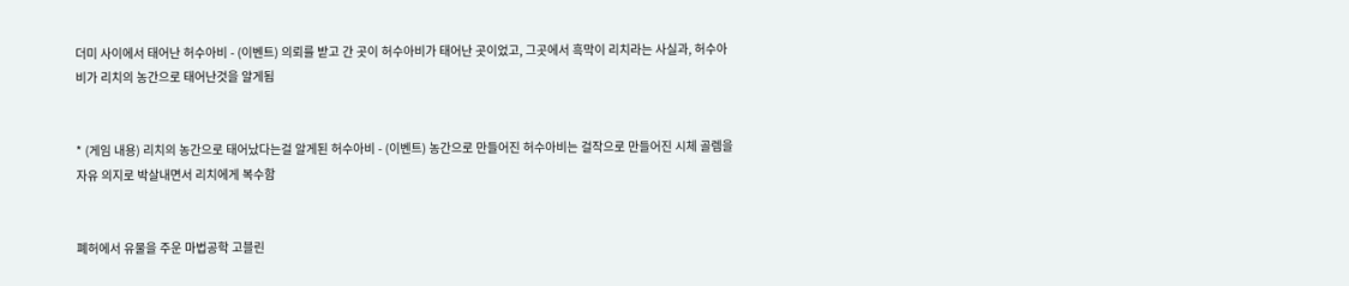더미 사이에서 태어난 허수아비 - (이벤트) 의뢰를 받고 간 곳이 허수아비가 태어난 곳이었고, 그곳에서 흑막이 리치라는 사실과, 허수아비가 리치의 농간으로 태어난것을 알게됨


* (게임 내용) 리치의 농간으로 태어났다는걸 알게된 허수아비 - (이벤트) 농간으로 만들어진 허수아비는 걸작으로 만들어진 시체 골렘을 자유 의지로 박살내면서 리치에게 복수함


폐허에서 유물을 주운 마법공학 고블린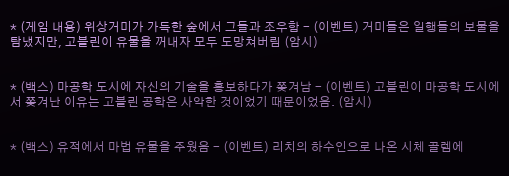* (게임 내용) 위상거미가 가득한 숲에서 그들과 조우함 - (이벤트) 거미들은 일행들의 보물을 탐냈지만, 고블린이 유물을 꺼내자 모두 도망쳐버림 (암시)


* (백스) 마공학 도시에 자신의 기술을 홍보하다가 쫒겨남 - (이벤트) 고블린이 마공학 도시에서 쫒겨난 이유는 고블린 공학은 사악한 것이었기 때문이었음. (암시)


* (백스) 유적에서 마법 유물을 주웠음 - (이벤트) 리치의 하수인으로 나온 시체 골렘에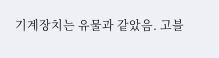기계장치는 유물과 같았음. 고블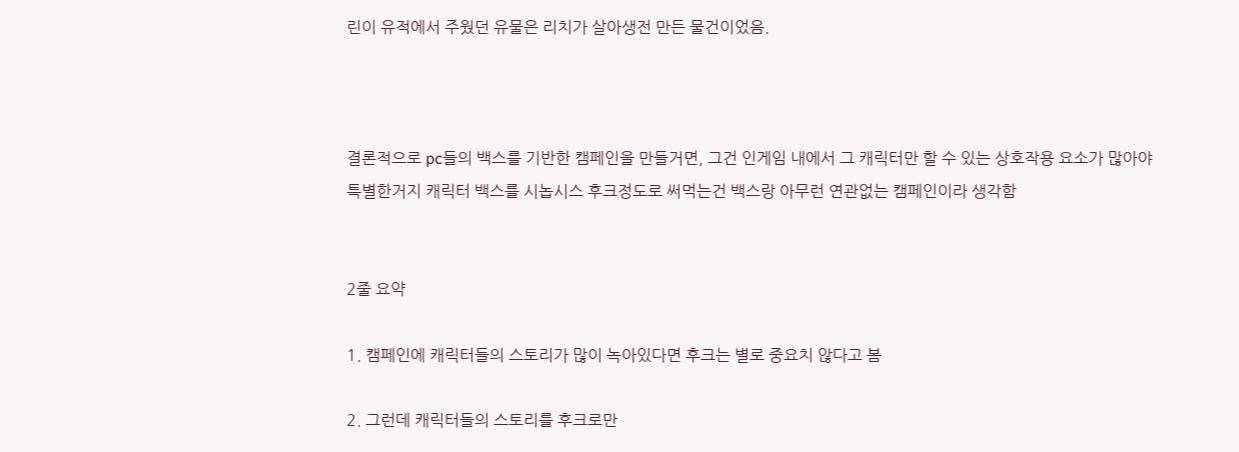린이 유적에서 주웠던 유물은 리치가 살아생전 만든 물건이었음.



결론적으로 pc들의 백스를 기반한 캠페인을 만들거면, 그건 인게임 내에서 그 캐릭터만 할 수 있는 상호작용 요소가 많아야 특별한거지 캐릭터 백스를 시놉시스 후크정도로 써먹는건 백스랑 아무런 연관없는 캠페인이라 생각함


2줄 요약

1. 캠페인에 캐릭터들의 스토리가 많이 녹아있다면 후크는 별로 중요치 않다고 봄

2. 그런데 캐릭터들의 스토리를 후크로만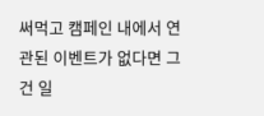써먹고 캠페인 내에서 연관된 이벤트가 없다면 그건 일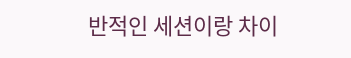반적인 세션이랑 차이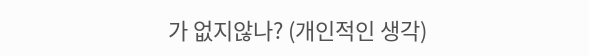가 없지않나? (개인적인 생각)